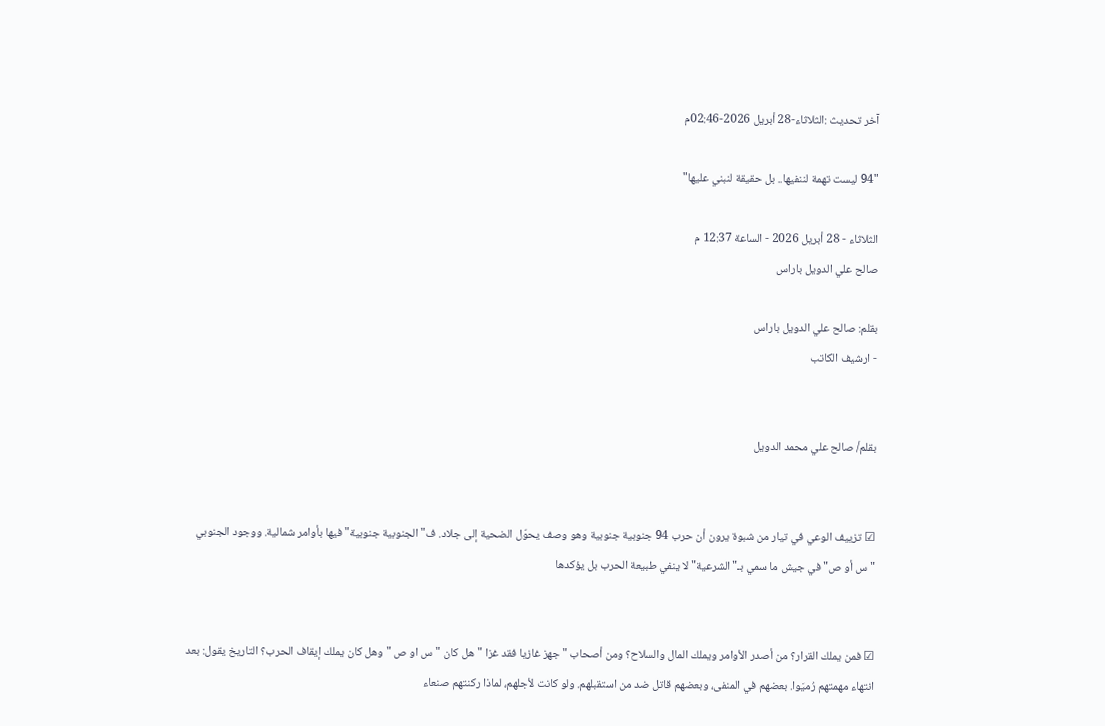آخر تحديث :الثلاثاء-28 أبريل 2026-02:46م

"94 ليست تهمة لننفيها.. بل حقيقة لنبني عليها"

الثلاثاء - 28 أبريل 2026 - الساعة 12:37 م
صالح علي الدويل باراس

بقلم: صالح علي الدويل باراس
- ارشيف الكاتب


بقلم/ صالح علي محمد الدويل


☑ تزييف الوعي في تيار من شبوة يرون أن حرب 94 جنوبية جنوبية وهو وصف يحوّل الضحية إلى جلاد. ف"الجنوبية جنوبية" فيها بأوامر شمالية. ووجود الجنوبي "س أو ص" في جيش ما سمي بـ"الشرعية" لا ينفي طبيعة الحرب بل يؤكدها


☑ فمن يملك القرار؟ من أصدر الأوامر ويملك المال والسلاح؟ ومن أصحاب "جهز غازيا فقد غزا "هل كان "س او ص " وهل كان يملك إيقاف الحرب؟ التاريخ يقول: بعد انتهاء مهمتهم رُميَوا. بعضهم في المنفى، وبعضهم قاتل ضد من استقبلهم. ولو كانت لأجلهم، لماذا ركنتهم صنعاء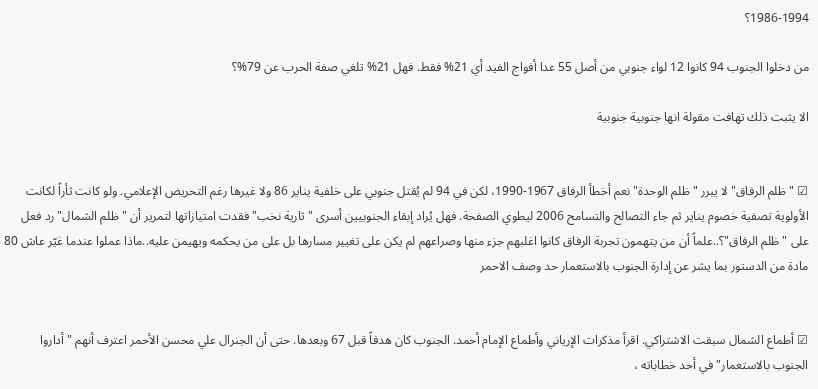1986-1994؟

من دخلوا الجنوب 94 كانوا 12 لواء جنوبي من أصل 55 عدا أفواج الفيد أي 21% فقط. فهل 21% تلغي صفة الحرب عن 79%؟

الا يثبت ذلك تهافت مقولة انها جنوبية جنوبية


☑ "ظلم الرفاق" لا يبرر "ظلم الوحدة" نعم أخطأ الرفاق 1967-1990، لكن في 94 لم يُقتل جنوبي على خلفية يناير 86 ولا غيرها رغم التحريض الإعلامي. ولو كانت ثأراً لكانت الأولوية تصفية خصوم يناير ثم جاء التصالح والتسامح 2006 ليطوي الصفحة. فهل يُراد إبقاء الجنوبيين أسرى "ثارية نخب" فقدت امتيازاتها لتمرير أن "ظلم الشمال" رد فعل على "ظلم الرفاق"؟..علماً أن من يتهمون تجربة الرفاق كانوا اغلبهم جزء منها وصراعهم لم يكن على تغيير مسارها بل على من يحكمه ويهيمن عليه..ماذا عملوا عندما غيّر عاش 80 مادة من الدستور بما يشر عن إدارة الجنوب بالاستعمار حد وصف الاحمر


☑ أطماع الشمال سبقت الاشتراكي. اقرأ مذكرات الإرياني وأطماع الإمام أحمد. الجنوب كان هدفاً قبل 67 وبعدها. حتى أن الجنرال علي محسن الأحمر اعترف أنهم "أداروا الجنوب بالاستعمار" في أحد خطاباته ،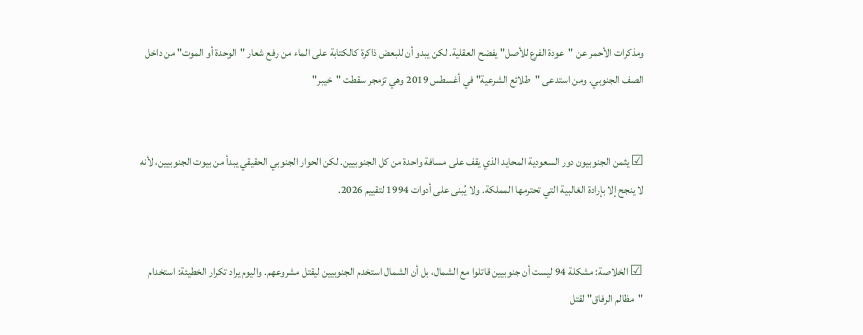ومذكرات الأحمر عن "عودة الفرع للأصل" يفضح العقلية. لكن يبدو أن للبعض ذاكرة كالكتابة على الماء من رفع شعار "الوحدة أو الموت" من داخل الصف الجنوبي. ومن استدعى "طلائع الشرعية" في أغسطس 2019 وهي تزمجر سقطت "خيبر"


☑ يثمن الجنوبيون دور السعودية المحايد الذي يقف على مسافة واحدة من كل الجنوبيين. لكن الحوار الجنوبي الحقيقي يبدأ من بيوت الجنوبيين، لأنه لا ينجح إلا بإرادة الغالبية التي تحترمها المملكة. ولا يُبنى على أدوات 1994 لتقييم 2026.


☑ الخلاصة: مشكلة 94 ليست أن جنوبيين قاتلوا مع الشمال، بل أن الشمال استخدم الجنوبيين ليقتل مشروعهم. واليوم يراد تكرار الخطيئة: استخدام "مظالم الرفاق" لقتل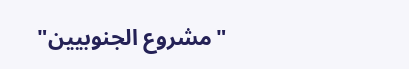"مشروع الجنوبيين"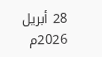28 أبريل 2026م